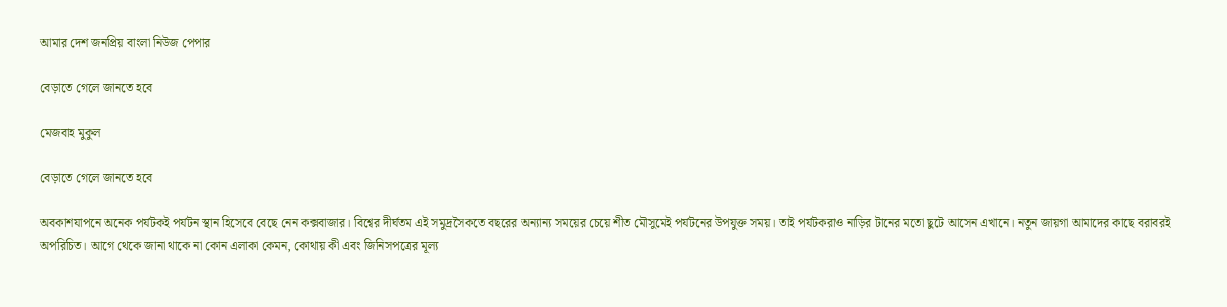আমার দেশ জনপ্রিয় বাংলা নিউজ পেপার

বেড়াতে গেলে জানতে হবে

মেজবাহ মুকুল

বেড়াতে গেলে জানতে হবে

অবকাশযাপনে অনেক পর্যটকই পর্যটন স্থান হিসেবে বেছে নেন কক্সবাজার। বিশ্বের দীর্ঘতম এই সমুদ্রসৈকতে বছরের অন্যান্য সময়ের চেয়ে শীত মৌসুমেই পর্যটনের উপযুক্ত সময়। তাই পর্যটকরাও নাড়ির টানের মতো ছুটে আসেন এখানে। নতুন জায়গা আমাদের কাছে বরাবরই অপরিচিত। আগে থেকে জানা থাকে না কোন এলাকা কেমন, কোথায় কী এবং জিনিসপত্রের মূল্য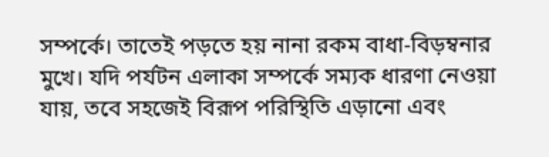সম্পর্কে। তাতেই পড়তে হয় নানা রকম বাধা-বিড়ম্বনার মুখে। যদি পর্যটন এলাকা সম্পর্কে সম্যক ধারণা নেওয়া যায়, তবে সহজেই বিরূপ পরিস্থিতি এড়ানো এবং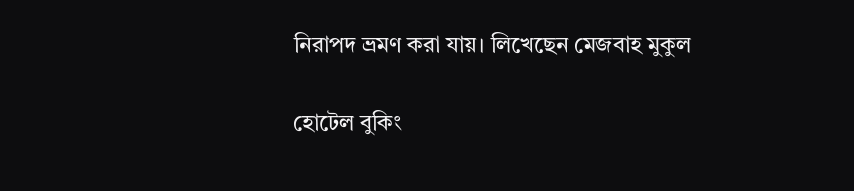নিরাপদ ভ্রমণ করা যায়। লিখেছেন মেজবাহ মুকুল

হোটেল বুকিং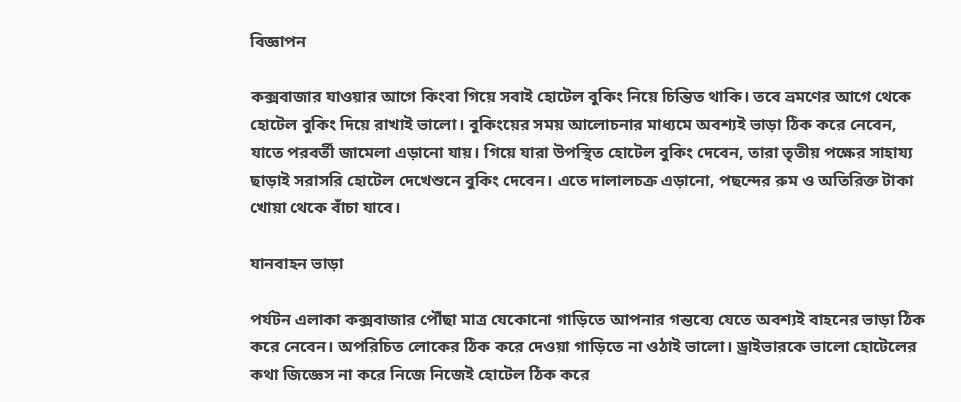বিজ্ঞাপন

কক্সবাজার যাওয়ার আগে কিংবা গিয়ে সবাই হোটেল বুকিং নিয়ে চিন্তিত থাকি। তবে ভ্রমণের আগে থেকে হোটেল বুকিং দিয়ে রাখাই ভালো। বুকিংয়ের সময় আলোচনার মাধ্যমে অবশ্যই ভাড়া ঠিক করে নেবেন, যাতে পরবর্তী জামেলা এড়ানো যায়। গিয়ে যারা উপস্থিত হোটেল বুকিং দেবেন, তারা তৃতীয় পক্ষের সাহায্য ছাড়াই সরাসরি হোটেল দেখেশুনে বুকিং দেবেন। এতে দালালচক্র এড়ানো, পছন্দের রুম ও অতিরিক্ত টাকা খোয়া থেকে বাঁচা যাবে।

যানবাহন ভাড়া

পর্যটন এলাকা কক্সবাজার পৌঁছা মাত্র যেকোনো গাড়িতে আপনার গন্তব্যে যেতে অবশ্যই বাহনের ভাড়া ঠিক করে নেবেন। অপরিচিত লোকের ঠিক করে দেওয়া গাড়িতে না ওঠাই ভালো। ড্রাইভারকে ভালো হোটেলের কথা জিজ্ঞেস না করে নিজে নিজেই হোটেল ঠিক করে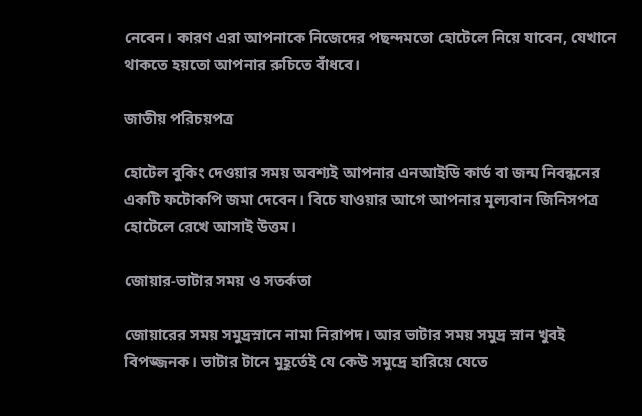নেবেন। কারণ এরা আপনাকে নিজেদের পছন্দমতো হোটেলে নিয়ে যাবেন, যেখানে থাকতে হয়তো আপনার রুচিতে বাঁধবে।

জাতীয় পরিচয়পত্র

হোটেল বুকিং দেওয়ার সময় অবশ্যই আপনার এনআইডি কার্ড বা জন্ম নিবন্ধনের একটি ফটোকপি জমা দেবেন। বিচে যাওয়ার আগে আপনার মূল্যবান জিনিসপত্র হোটেলে রেখে আসাই উত্তম।

জোয়ার-ভাটার সময় ও সতর্কতা

জোয়ারের সময় সমুদ্রস্নানে নামা নিরাপদ। আর ভাটার সময় সমুদ্র স্নান খুবই বিপজ্জনক। ভাটার টানে মুহূর্তেই যে কেউ সমুদ্রে হারিয়ে যেতে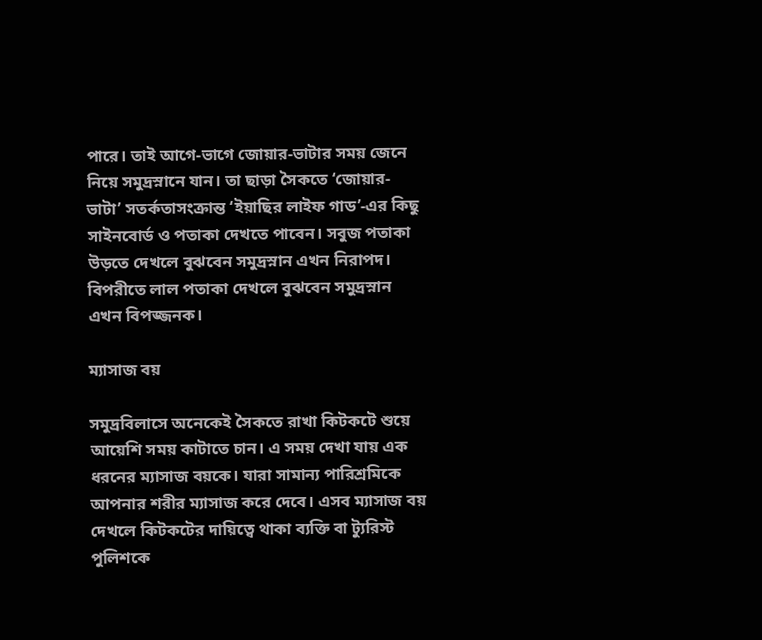পারে। তাই আগে-ভাগে জোয়ার-ভাটার সময় জেনে নিয়ে সমুদ্রস্নানে যান। তা ছাড়া সৈকতে ‘জোয়ার-ভাটা’ সতর্কতাসংক্রান্ত ‘ইয়াছির লাইফ গাড’-এর কিছু সাইনবোর্ড ও পতাকা দেখতে পাবেন। সবুজ পতাকা উড়তে দেখলে বুঝবেন সমুদ্রস্নান এখন নিরাপদ। বিপরীতে লাল পতাকা দেখলে বুঝবেন সমুদ্রস্নান এখন বিপজ্জনক।

ম্যাসাজ বয়

সমুদ্রবিলাসে অনেকেই সৈকতে রাখা কিটকটে শুয়ে আয়েশি সময় কাটাতে চান। এ সময় দেখা যায় এক ধরনের ম্যাসাজ বয়কে। যারা সামান্য পারিশ্রমিকে আপনার শরীর ম্যাসাজ করে দেবে। এসব ম্যাসাজ বয় দেখলে কিটকটের দায়িত্বে থাকা ব্যক্তি বা ট্যুরিস্ট পুলিশকে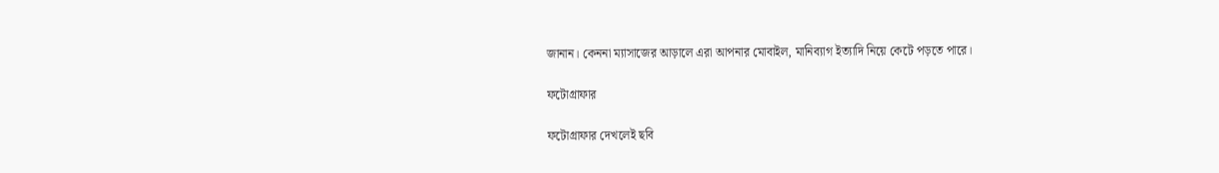জানান। কেননা ম্যাসাজের আড়ালে এরা আপনার মোবাইল, মানিব্যাগ ইত্যাদি নিয়ে কেটে পড়তে পারে।

ফটোগ্রাফার

ফটোগ্রাফার দেখলেই ছবি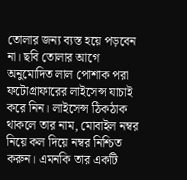তোলার জন্য ব্যস্ত হয়ে পড়বেন না। ছবি তোলার আগে অনুমোদিত লাল পোশাক পরা ফটোগ্রাফারের লাইসেন্স যাচাই করে নিন। লাইসেন্স ঠিকঠাক থাকলে তার নাম, মোবাইল নম্বর নিয়ে কল দিয়ে নম্বর নিশ্চিত করুন। এমনকি তার একটি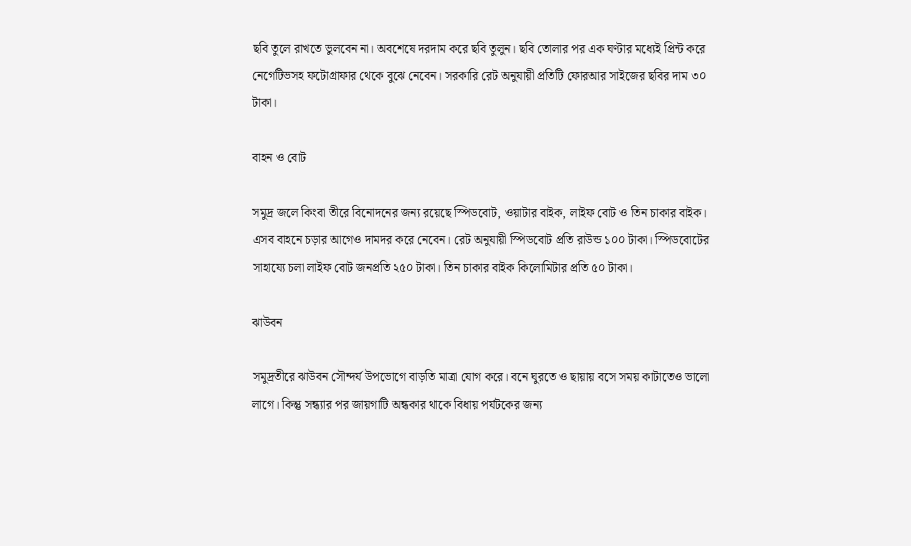ছবি তুলে রাখতে ভুলবেন না। অবশেষে দরদাম করে ছবি তুলুন। ছবি তোলার পর এক ঘণ্টার মধ্যেই প্রিন্ট করে নেগেটিভসহ ফটোগ্রাফার থেকে বুঝে নেবেন। সরকারি রেট অনুযায়ী প্রতিটি ফোরআর সাইজের ছবির দাম ৩০ টাকা।

বাহন ও বোট

সমুদ্র জলে কিংবা তীরে বিনোদনের জন্য রয়েছে স্পিডবোট, ওয়াটার বাইক, লাইফ বোট ও তিন চাকার বাইক। এসব বাহনে চড়ার আগেও দামদর করে নেবেন। রেট অনুযায়ী স্পিডবোট প্রতি রাউন্ড ১০০ টাকা। স্পিডবোটের সাহায্যে চলা লাইফ বোট জনপ্রতি ২৫০ টাকা। তিন চাকার বাইক কিলোমিটার প্রতি ৫০ টাকা।

ঝাউবন

সমুদ্রতীরে ঝাউবন সৌন্দর্য উপভোগে বাড়তি মাত্রা যোগ করে। বনে ঘুরতে ও ছায়ায় বসে সময় কাটাতেও ভালো লাগে। কিন্তু সন্ধ্যার পর জায়গাটি অন্ধকার থাকে বিধায় পর্যটকের জন্য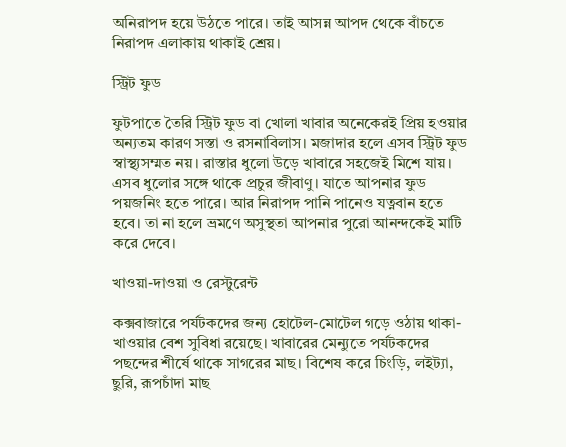অনিরাপদ হয়ে উঠতে পারে। তাই আসন্ন আপদ থেকে বাঁচতে নিরাপদ এলাকায় থাকাই শ্রেয়।

স্ট্রিট ফুড

ফুটপাতে তৈরি স্ট্রিট ফুড বা খোলা খাবার অনেকেরই প্রিয় হওয়ার অন্যতম কারণ সস্তা ও রসনাবিলাস। মজাদার হলে এসব স্ট্রিট ফুড স্বাস্থ্যসম্মত নয়। রাস্তার ধুলো উড়ে খাবারে সহজেই মিশে যায়। এসব ধুলোর সঙ্গে থাকে প্রচুর জীবাণু। যাতে আপনার ফুড পয়জনিং হতে পারে। আর নিরাপদ পানি পানেও যত্নবান হতে হবে। তা না হলে ভ্রমণে অসুস্থতা আপনার পুরো আনন্দকেই মাটি করে দেবে।

খাওয়া-দাওয়া ও রেস্টুরেন্ট

কক্সবাজারে পর্যটকদের জন্য হোটেল-মোটেল গড়ে ওঠায় থাকা-খাওয়ার বেশ সুবিধা রয়েছে। খাবারের মেন্যুতে পর্যটকদের পছন্দের শীর্ষে থাকে সাগরের মাছ। বিশেষ করে চিংড়ি, লইট্যা, ছুরি, রূপচাঁদা মাছ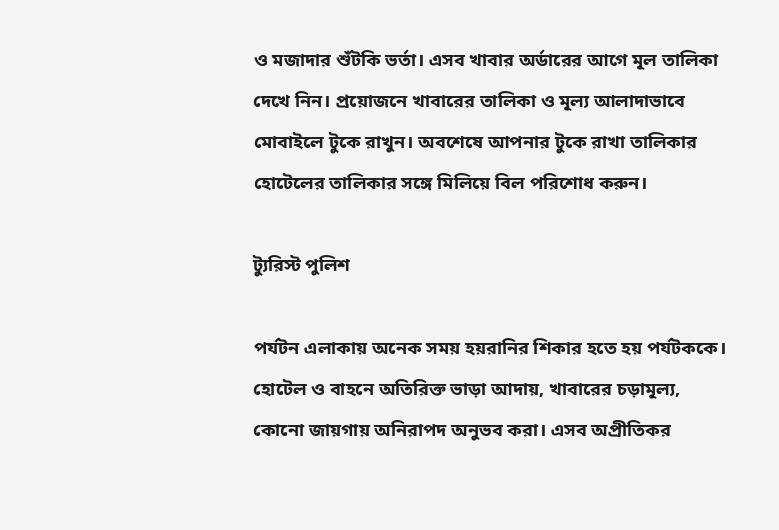ও মজাদার শুঁটকি ভর্তা। এসব খাবার অর্ডারের আগে মূল তালিকা দেখে নিন। প্রয়োজনে খাবারের তালিকা ও মূল্য আলাদাভাবে মোবাইলে টুকে রাখুন। অবশেষে আপনার টুকে রাখা তালিকার হোটেলের তালিকার সঙ্গে মিলিয়ে বিল পরিশোধ করুন।

ট্যুরিস্ট পুলিশ

পর্যটন এলাকায় অনেক সময় হয়রানির শিকার হতে হয় পর্যটককে। হোটেল ও বাহনে অতিরিক্ত ভাড়া আদায়, খাবারের চড়ামূল্য, কোনো জায়গায় অনিরাপদ অনুভব করা। এসব অপ্রীতিকর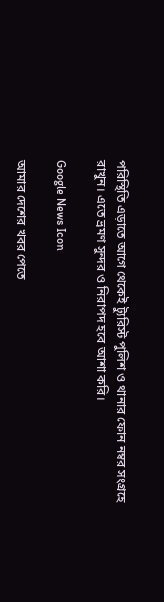পরিস্থিতি এড়াতে আগে থেকেই ট্যুরিস্ট পুলিশ ও থানার ফোন নম্বর সংগ্রহে রাখুন। এতে ভ্রমণ সুন্দর ও নিরাপদ হবে আশা করি।

Google News Icon

আমার দেশের খবর পেতে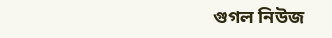গুগল নিউজ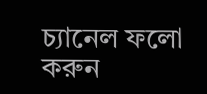চ্যানেল ফলো করুন